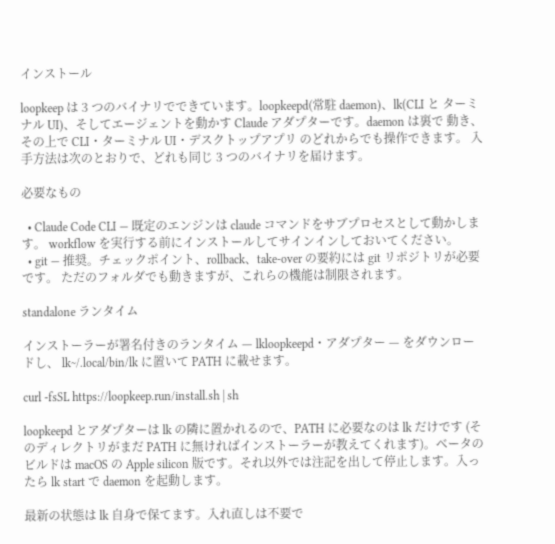インストール

loopkeep は 3 つのバイナリでできています。loopkeepd(常駐 daemon)、lk(CLI と ターミナル UI)、そしてエージェントを動かす Claude アダプターです。daemon は裏で 動き、その上で CLI・ターミナル UI・デスクトップアプリ のどれからでも操作できます。 入手方法は次のとおりで、どれも同じ 3 つのバイナリを届けます。

必要なもの

  • Claude Code CLI — 既定のエンジンは claude コマンドをサブプロセスとして動かします。 workflow を実行する前にインストールしてサインインしておいてください。
  • git — 推奨。チェックポイント、rollback、take-over の要約には git リポジトリが必要です。 ただのフォルダでも動きますが、これらの機能は制限されます。

standalone ランタイム

インストーラーが署名付きのランタイム — lkloopkeepd・アダプター — をダウンロードし、 lk~/.local/bin/lk に置いて PATH に載せます。

curl -fsSL https://loopkeep.run/install.sh | sh

loopkeepd とアダプターは lk の隣に置かれるので、PATH に必要なのは lk だけです (そのディレクトリがまだ PATH に無ければインストーラーが教えてくれます)。ベータのビルドは macOS の Apple silicon 版です。それ以外では注記を出して停止します。入ったら lk start で daemon を起動します。

最新の状態は lk 自身で保てます。入れ直しは不要で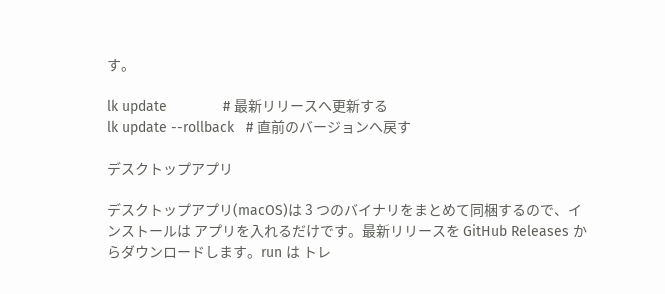す。

lk update              # 最新リリースへ更新する
lk update --rollback   # 直前のバージョンへ戻す

デスクトップアプリ

デスクトップアプリ(macOS)は 3 つのバイナリをまとめて同梱するので、インストールは アプリを入れるだけです。最新リリースを GitHub Releases からダウンロードします。run は トレ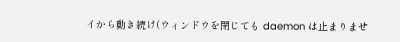イから動き続け(ウィンドウを閉じても daemon は止まりませ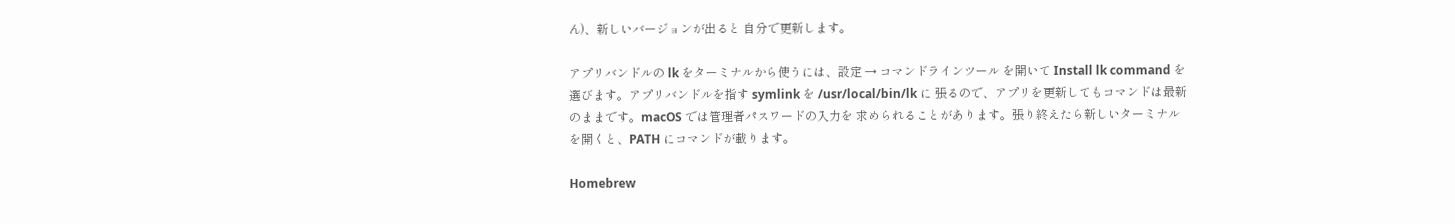ん)、新しいバージョンが出ると 自分で更新します。

アプリバンドルの lk をターミナルから使うには、設定 → コマンドラインツール を開いて Install lk command を選びます。アプリバンドルを指す symlink を /usr/local/bin/lk に 張るので、アプリを更新してもコマンドは最新のままです。macOS では管理者パスワードの入力を 求められることがあります。張り終えたら新しいターミナルを開くと、PATH にコマンドが載ります。

Homebrew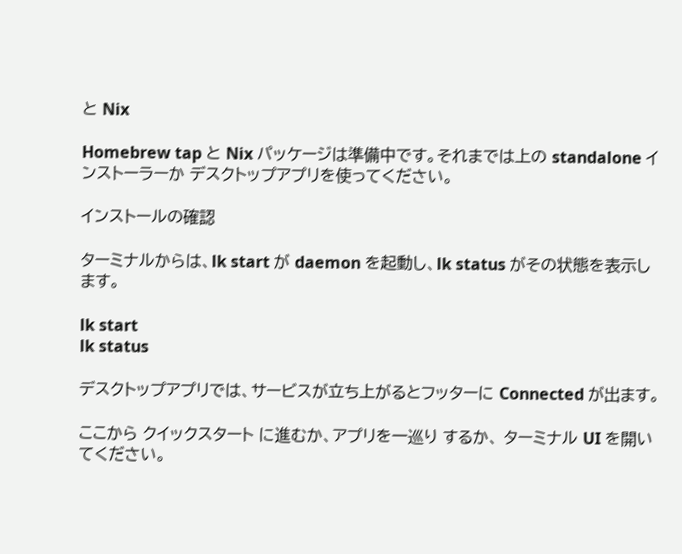と Nix

Homebrew tap と Nix パッケージは準備中です。それまでは上の standalone インストーラーか デスクトップアプリを使ってください。

インストールの確認

ターミナルからは、lk start が daemon を起動し、lk status がその状態を表示します。

lk start
lk status

デスクトップアプリでは、サービスが立ち上がるとフッターに Connected が出ます。

ここから クイックスタート に進むか、アプリを一巡り するか、 ターミナル UI を開いてください。